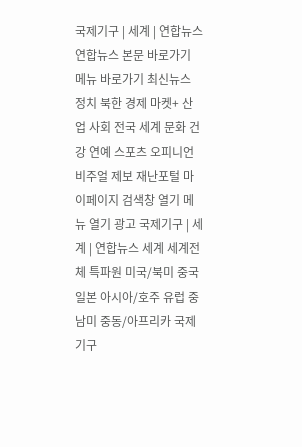국제기구 | 세계 | 연합뉴스 연합뉴스 본문 바로가기 메뉴 바로가기 최신뉴스 정치 북한 경제 마켓+ 산업 사회 전국 세계 문화 건강 연예 스포츠 오피니언 비주얼 제보 재난포털 마이페이지 검색창 열기 메뉴 열기 광고 국제기구 | 세계 | 연합뉴스 세계 세계전체 특파원 미국/북미 중국 일본 아시아/호주 유럽 중남미 중동/아프리카 국제기구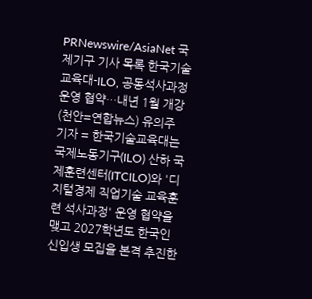PRNewswire/AsiaNet 국제기구 기사 목록 한국기술교육대-ILO, 공동석사과정 운영 협약…내년 1월 개강 (천안=연합뉴스) 유의주 기자 = 한국기술교육대는 국제노동기구(ILO) 산하 국제훈련센터(ITCILO)와 '디지털경제 직업기술 교육훈련 석사과정' 운영 협약을 맺고 2027학년도 한국인 신입생 모집을 본격 추진한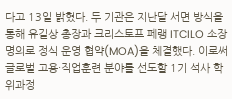다고 13일 밝혔다. 두 기관은 지난달 서면 방식을 통해 유길상 총장과 크리스토프 페랭 ITCILO 소장 명의로 정식 운영 협약(MOA)을 체결했다. 이로써 글로벌 고용·직업훈련 분야를 선도할 1기 석사 학위과정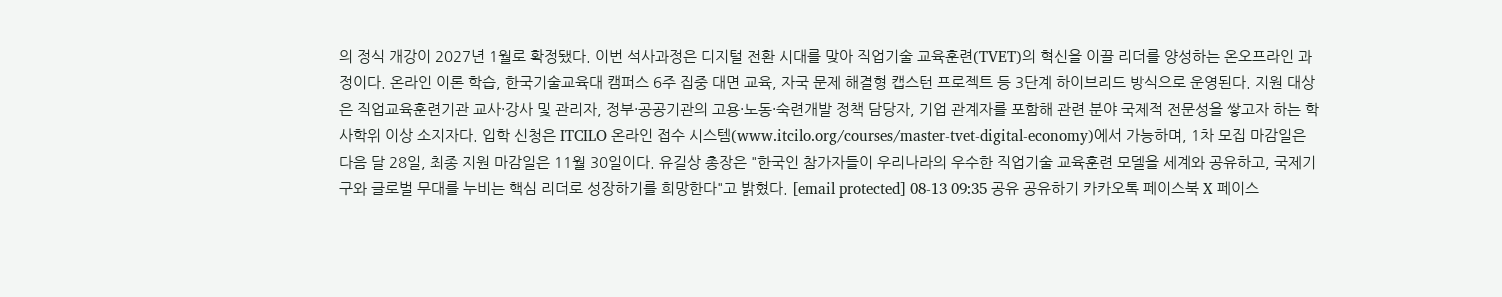의 정식 개강이 2027년 1월로 확정됐다. 이번 석사과정은 디지털 전환 시대를 맞아 직업기술 교육훈련(TVET)의 혁신을 이끌 리더를 양성하는 온오프라인 과정이다. 온라인 이론 학습, 한국기술교육대 캠퍼스 6주 집중 대면 교육, 자국 문제 해결형 캡스턴 프로젝트 등 3단계 하이브리드 방식으로 운영된다. 지원 대상은 직업교육훈련기관 교사·강사 및 관리자, 정부·공공기관의 고용·노동·숙련개발 정책 담당자, 기업 관계자를 포함해 관련 분야 국제적 전문성을 쌓고자 하는 학사학위 이상 소지자다. 입학 신청은 ITCILO 온라인 접수 시스템(www.itcilo.org/courses/master-tvet-digital-economy)에서 가능하며, 1차 모집 마감일은 다음 달 28일, 최종 지원 마감일은 11월 30일이다. 유길상 총장은 "한국인 참가자들이 우리나라의 우수한 직업기술 교육훈련 모델을 세계와 공유하고, 국제기구와 글로벌 무대를 누비는 핵심 리더로 성장하기를 희망한다"고 밝혔다. [email protected] 08-13 09:35 공유 공유하기 카카오톡 페이스북 X 페이스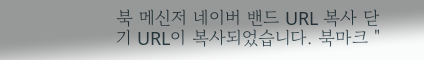북 메신저 네이버 밴드 URL 복사 닫기 URL이 복사되었습니다. 북마크 "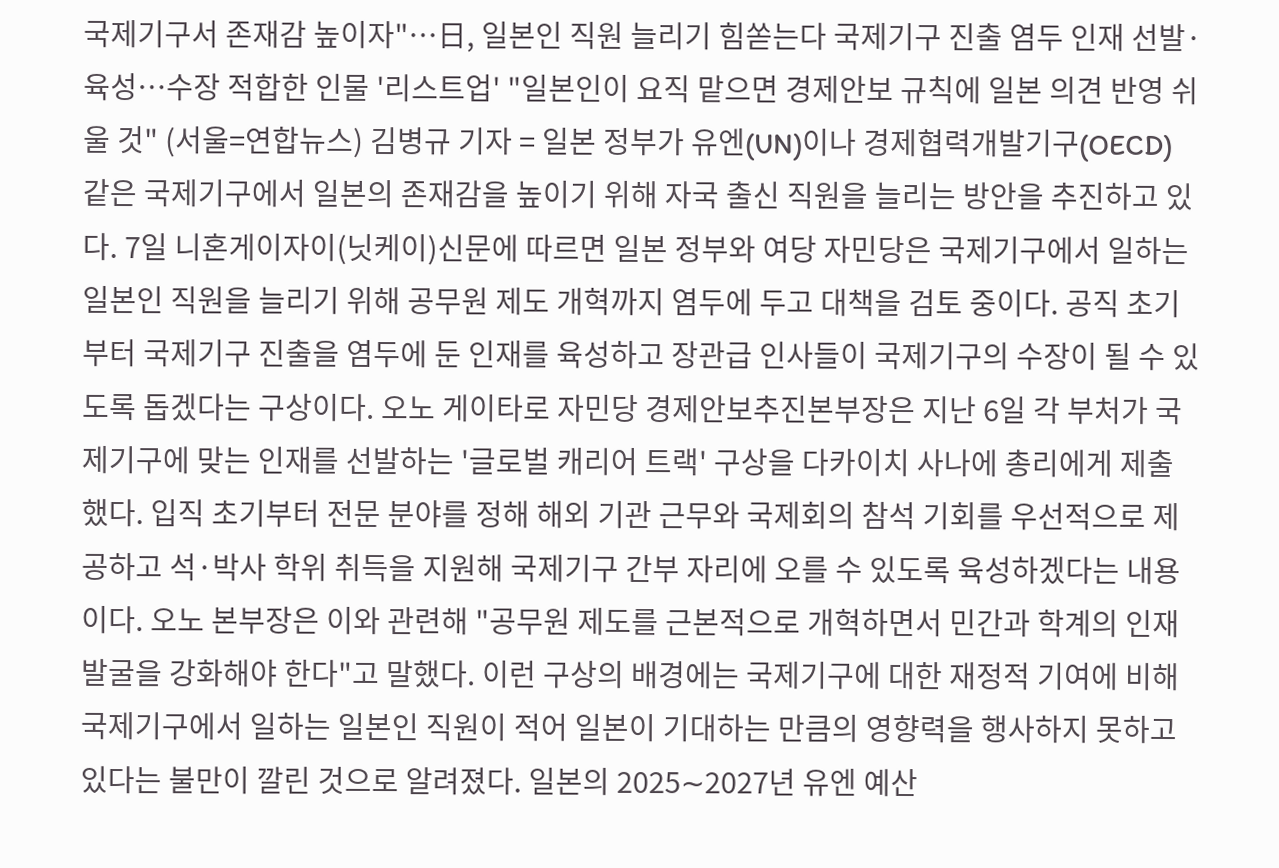국제기구서 존재감 높이자"…日, 일본인 직원 늘리기 힘쏟는다 국제기구 진출 염두 인재 선발·육성…수장 적합한 인물 '리스트업' "일본인이 요직 맡으면 경제안보 규칙에 일본 의견 반영 쉬울 것" (서울=연합뉴스) 김병규 기자 = 일본 정부가 유엔(UN)이나 경제협력개발기구(OECD) 같은 국제기구에서 일본의 존재감을 높이기 위해 자국 출신 직원을 늘리는 방안을 추진하고 있다. 7일 니혼게이자이(닛케이)신문에 따르면 일본 정부와 여당 자민당은 국제기구에서 일하는 일본인 직원을 늘리기 위해 공무원 제도 개혁까지 염두에 두고 대책을 검토 중이다. 공직 초기부터 국제기구 진출을 염두에 둔 인재를 육성하고 장관급 인사들이 국제기구의 수장이 될 수 있도록 돕겠다는 구상이다. 오노 게이타로 자민당 경제안보추진본부장은 지난 6일 각 부처가 국제기구에 맞는 인재를 선발하는 '글로벌 캐리어 트랙' 구상을 다카이치 사나에 총리에게 제출했다. 입직 초기부터 전문 분야를 정해 해외 기관 근무와 국제회의 참석 기회를 우선적으로 제공하고 석·박사 학위 취득을 지원해 국제기구 간부 자리에 오를 수 있도록 육성하겠다는 내용이다. 오노 본부장은 이와 관련해 "공무원 제도를 근본적으로 개혁하면서 민간과 학계의 인재 발굴을 강화해야 한다"고 말했다. 이런 구상의 배경에는 국제기구에 대한 재정적 기여에 비해 국제기구에서 일하는 일본인 직원이 적어 일본이 기대하는 만큼의 영향력을 행사하지 못하고 있다는 불만이 깔린 것으로 알려졌다. 일본의 2025∼2027년 유엔 예산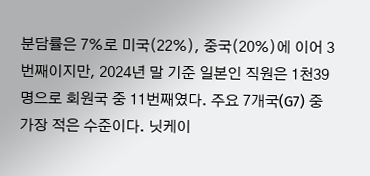분담률은 7%로 미국(22%), 중국(20%)에 이어 3번째이지만, 2024년 말 기준 일본인 직원은 1천39명으로 회원국 중 11번째였다. 주요 7개국(G7) 중 가장 적은 수준이다. 닛케이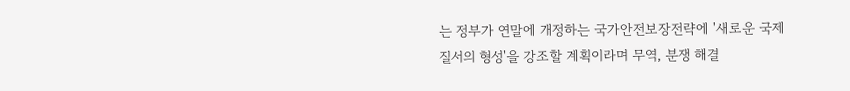는 정부가 연말에 개정하는 국가안전보장전략에 '새로운 국제질서의 형성'을 강조할 계획이라며 무역, 분쟁 해결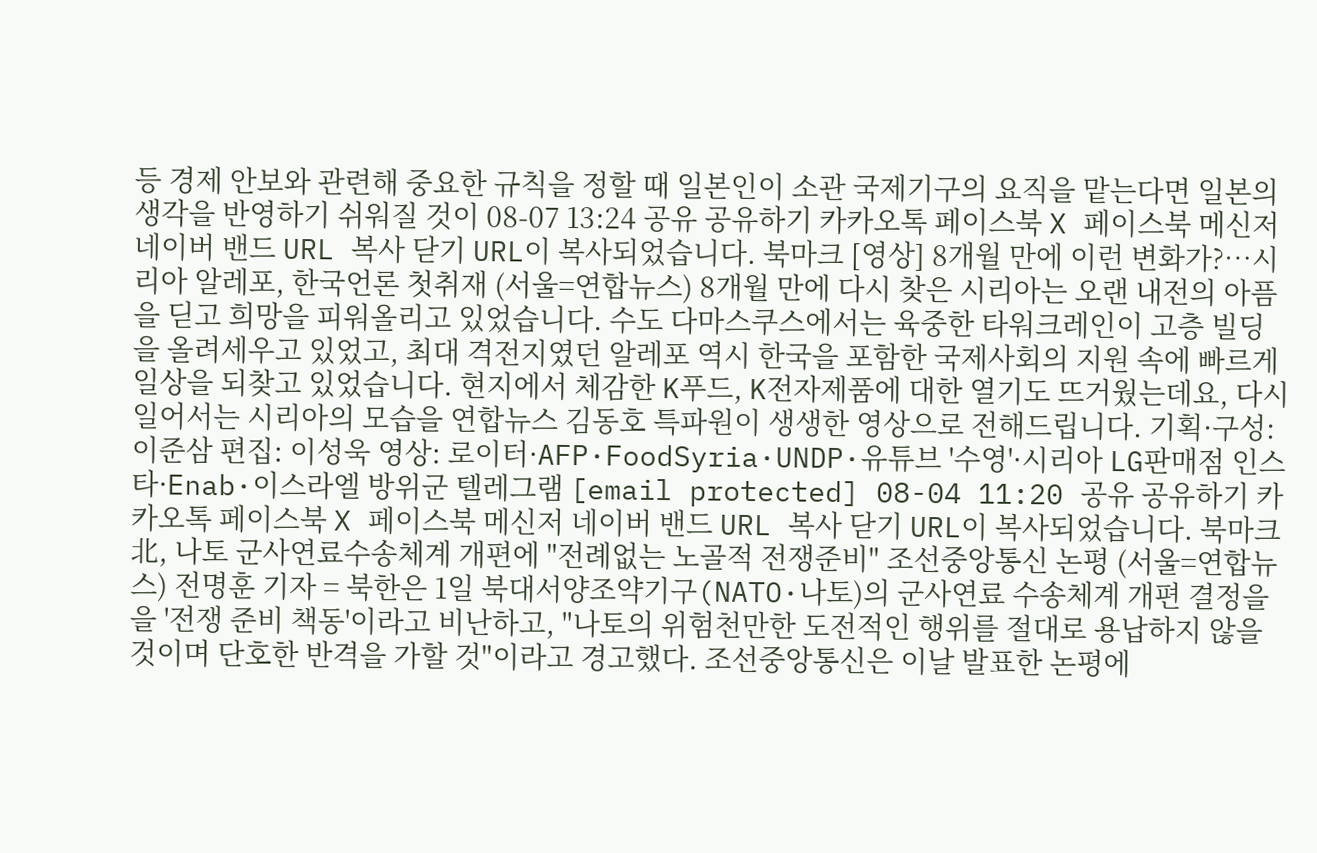등 경제 안보와 관련해 중요한 규칙을 정할 때 일본인이 소관 국제기구의 요직을 맡는다면 일본의 생각을 반영하기 쉬워질 것이 08-07 13:24 공유 공유하기 카카오톡 페이스북 X 페이스북 메신저 네이버 밴드 URL 복사 닫기 URL이 복사되었습니다. 북마크 [영상] 8개월 만에 이런 변화가?…시리아 알레포, 한국언론 첫취재 (서울=연합뉴스) 8개월 만에 다시 찾은 시리아는 오랜 내전의 아픔을 딛고 희망을 피워올리고 있었습니다. 수도 다마스쿠스에서는 육중한 타워크레인이 고층 빌딩을 올려세우고 있었고, 최대 격전지였던 알레포 역시 한국을 포함한 국제사회의 지원 속에 빠르게 일상을 되찾고 있었습니다. 현지에서 체감한 K푸드, K전자제품에 대한 열기도 뜨거웠는데요, 다시 일어서는 시리아의 모습을 연합뉴스 김동호 특파원이 생생한 영상으로 전해드립니다. 기획·구성: 이준삼 편집: 이성욱 영상: 로이터·AFP·FoodSyria·UNDP·유튜브 '수영'·시리아 LG판매점 인스타·Enab·이스라엘 방위군 텔레그램 [email protected] 08-04 11:20 공유 공유하기 카카오톡 페이스북 X 페이스북 메신저 네이버 밴드 URL 복사 닫기 URL이 복사되었습니다. 북마크 北, 나토 군사연료수송체계 개편에 "전례없는 노골적 전쟁준비" 조선중앙통신 논평 (서울=연합뉴스) 전명훈 기자 = 북한은 1일 북대서양조약기구(NATO·나토)의 군사연료 수송체계 개편 결정을 을 '전쟁 준비 책동'이라고 비난하고, "나토의 위험천만한 도전적인 행위를 절대로 용납하지 않을 것이며 단호한 반격을 가할 것"이라고 경고했다. 조선중앙통신은 이날 발표한 논평에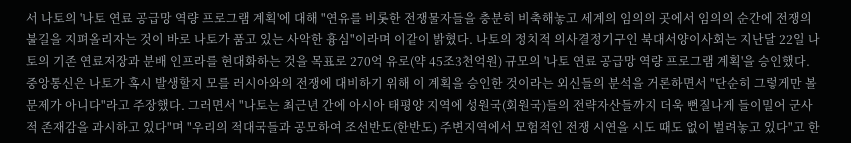서 나토의 '나토 연료 공급망 역량 프로그램 계획'에 대해 "연유를 비롯한 전쟁물자들을 충분히 비축해놓고 세계의 임의의 곳에서 임의의 순간에 전쟁의 불길을 지펴올리자는 것이 바로 나토가 품고 있는 사악한 흉심"이라며 이같이 밝혔다. 나토의 정치적 의사결정기구인 북대서양이사회는 지난달 22일 나토의 기존 연료저장과 분배 인프라를 현대화하는 것을 목표로 270억 유로(약 45조3천억원) 규모의 '나토 연료 공급망 역량 프로그램 계획'을 승인했다. 중앙통신은 나토가 혹시 발생할지 모를 러시아와의 전쟁에 대비하기 위해 이 계획을 승인한 것이라는 외신들의 분석을 거론하면서 "단순히 그렇게만 볼 문제가 아니다"라고 주장했다. 그러면서 "나토는 최근년 간에 아시아 태평양 지역에 성원국(회원국)들의 전략자산들까지 더욱 뻔질나게 들이밀어 군사적 존재감을 과시하고 있다"며 "우리의 적대국들과 공모하여 조선반도(한반도) 주변지역에서 모험적인 전쟁 시연을 시도 때도 없이 벌려놓고 있다"고 한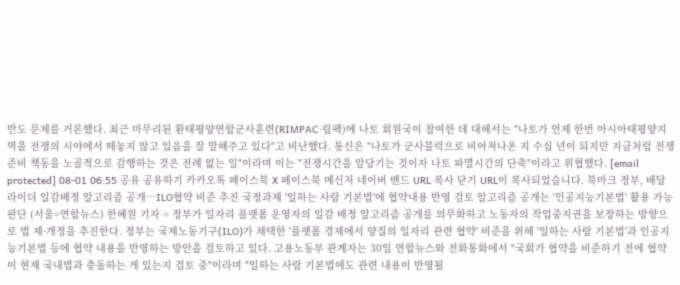반도 문제를 거론했다. 최근 마무리된 환태평양연합군사훈련(RIMPAC·림팩)에 나토 회원국이 참여한 데 대해서는 "나토가 언제 한번 아시아태평양지역을 전쟁의 시야에서 떼놓지 않고 있음을 잘 말해주고 있다"고 비난했다. 통신은 "나토가 군사블럭으로 비어져나온 지 수십 년이 되지만 지금처럼 전쟁 준비 책동을 노골적으로 감행하는 것은 전례 없는 일"이라며 이는 "전쟁시간을 앞당기는 것이자 나토 파멸시간의 단축"이라고 위협했다. [email protected] 08-01 06:55 공유 공유하기 카카오톡 페이스북 X 페이스북 메신저 네이버 밴드 URL 복사 닫기 URL이 복사되었습니다. 북마크 정부, 배달라이더 일감배정 알고리즘 공개…ILO협약 비준 추진 국정과제 '일하는 사람 기본법'에 협약내용 반영 검토 알고리즘 공개는 '인공지능기본법' 활용 가능 판단 (서울=연합뉴스) 한혜원 기자 = 정부가 일자리 플랫폼 운영자의 일감 배정 알고리즘 공개를 의무화하고 노동자의 작업중지권을 보장하는 방향으로 법 제·개정을 추진한다. 정부는 국제노동기구(ILO)가 채택한 '플랫폼 경제에서 양질의 일자리 관련 협약' 비준을 위해 '일하는 사람 기본법'과 인공지능기본법 등에 협약 내용을 반영하는 방안을 검토하고 있다. 고용노동부 관계자는 30일 연합뉴스와 전화통화에서 "국회가 협약을 비준하기 전에 협약이 현재 국내법과 충돌하는 게 있는지 검토 중"이라며 "일하는 사람 기본법에도 관련 내용이 반영될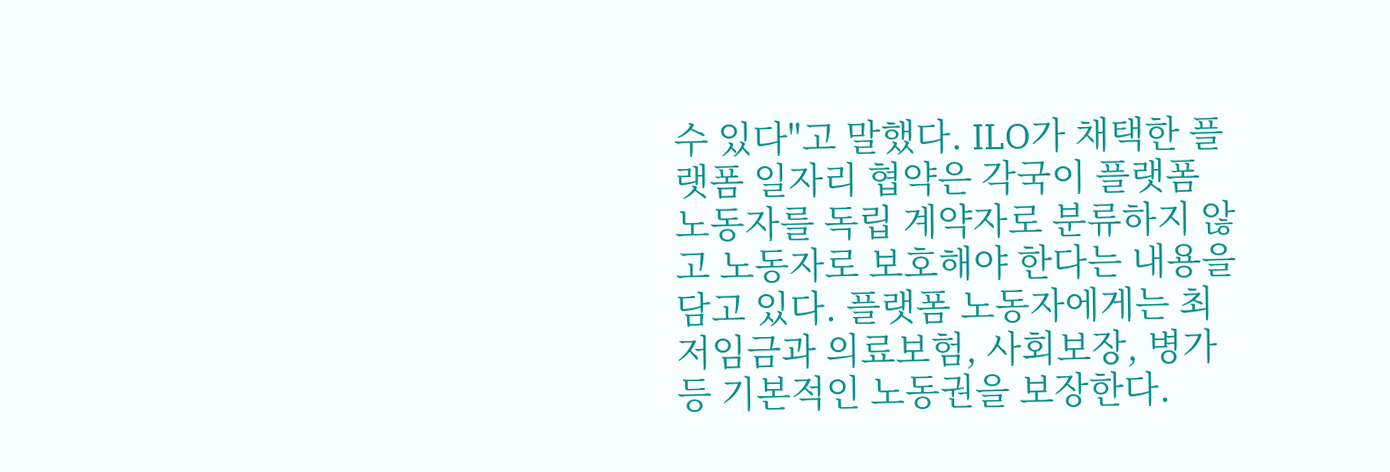수 있다"고 말했다. ILO가 채택한 플랫폼 일자리 협약은 각국이 플랫폼 노동자를 독립 계약자로 분류하지 않고 노동자로 보호해야 한다는 내용을 담고 있다. 플랫폼 노동자에게는 최저임금과 의료보험, 사회보장, 병가 등 기본적인 노동권을 보장한다.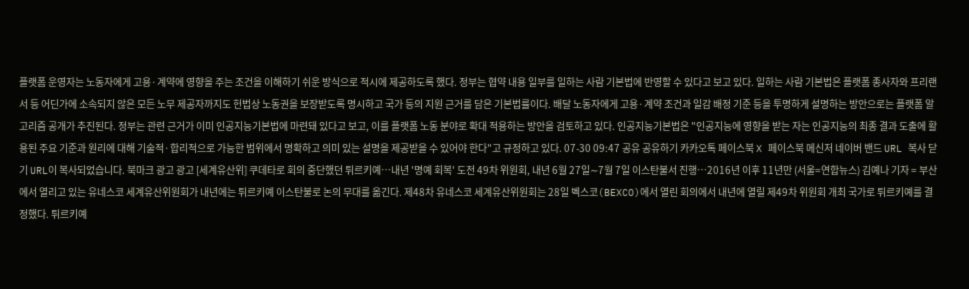플랫폼 운영자는 노동자에게 고용·계약에 영향을 주는 조건을 이해하기 쉬운 방식으로 적시에 제공하도록 했다. 정부는 협약 내용 일부를 일하는 사람 기본법에 반영할 수 있다고 보고 있다. 일하는 사람 기본법은 플랫폼 종사자와 프리랜서 등 어딘가에 소속되지 않은 모든 노무 제공자까지도 헌법상 노동권을 보장받도록 명시하고 국가 등의 지원 근거를 담은 기본법률이다. 배달 노동자에게 고용·계약 조건과 일감 배정 기준 등을 투명하게 설명하는 방안으로는 플랫폼 알고리즘 공개가 추진된다. 정부는 관련 근거가 이미 인공지능기본법에 마련돼 있다고 보고, 이를 플랫폼 노동 분야로 확대 적용하는 방안을 검토하고 있다. 인공지능기본법은 "인공지능에 영향을 받는 자는 인공지능의 최종 결과 도출에 활용된 주요 기준과 원리에 대해 기술적·합리적으로 가능한 범위에서 명확하고 의미 있는 설명을 제공받을 수 있어야 한다"고 규정하고 있다. 07-30 09:47 공유 공유하기 카카오톡 페이스북 X 페이스북 메신저 네이버 밴드 URL 복사 닫기 URL이 복사되었습니다. 북마크 광고 광고 [세계유산위] 쿠데타로 회의 중단했던 튀르키예…내년 '명예 회복' 도전 49차 위원회, 내년 6월 27일∼7월 7일 이스탄불서 진행…2016년 이후 11년만 (서울=연합뉴스) 김예나 기자 = 부산에서 열리고 있는 유네스코 세계유산위원회가 내년에는 튀르키예 이스탄불로 논의 무대를 옮긴다. 제48차 유네스코 세계유산위원회는 28일 벡스코(BEXCO)에서 열린 회의에서 내년에 열릴 제49차 위원회 개최 국가로 튀르키예를 결정했다. 튀르키예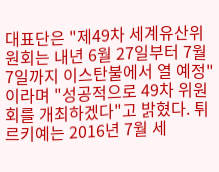대표단은 "제49차 세계유산위원회는 내년 6월 27일부터 7월 7일까지 이스탄불에서 열 예정"이라며 "성공적으로 49차 위원회를 개최하겠다"고 밝혔다. 튀르키예는 2016년 7월 세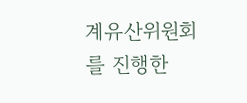계유산위원회를 진행한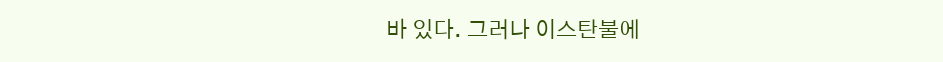바 있다. 그러나 이스탄불에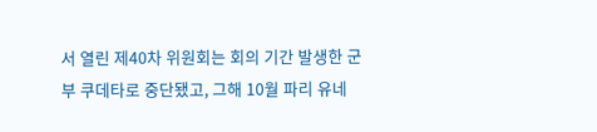서 열린 제40차 위원회는 회의 기간 발생한 군부 쿠데타로 중단됐고, 그해 10월 파리 유네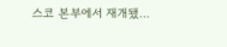스코 본부에서 재개됐…